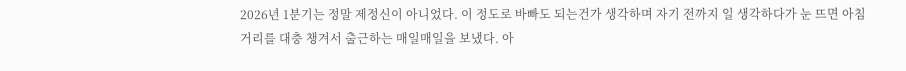2026년 1분기는 정말 제정신이 아니었다. 이 정도로 바빠도 되는건가 생각하며 자기 전까지 일 생각하다가 눈 뜨면 아침거리를 대충 챙겨서 출근하는 매일매일을 보냈다. 아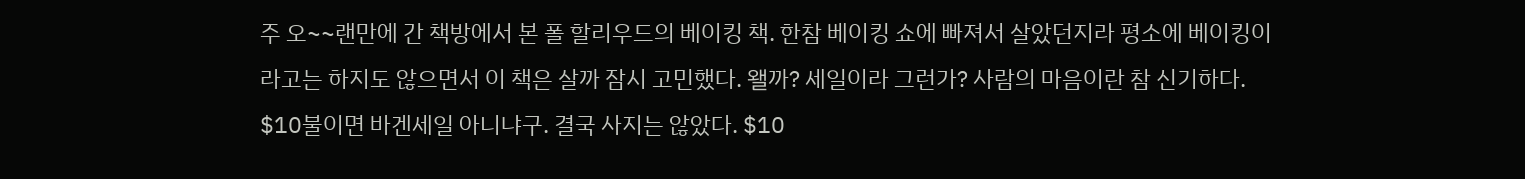주 오~~랜만에 간 책방에서 본 폴 할리우드의 베이킹 책. 한참 베이킹 쇼에 빠져서 살았던지라 평소에 베이킹이라고는 하지도 않으면서 이 책은 살까 잠시 고민했다. 왤까? 세일이라 그런가? 사람의 마음이란 참 신기하다. $10불이면 바겐세일 아니냐구. 결국 사지는 않았다. $10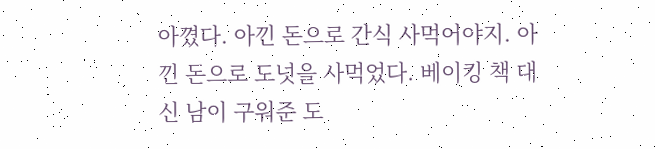아꼈다. 아낀 돈으로 간식 사먹어야지. 아낀 돈으로 도넛을 사먹었다. 베이킹 책 대신 남이 구워준 도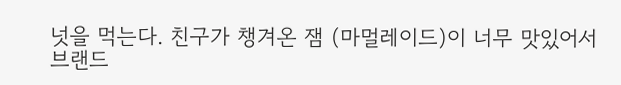넛을 먹는다. 친구가 챙겨온 잼 (마멀레이드)이 너무 맛있어서 브랜드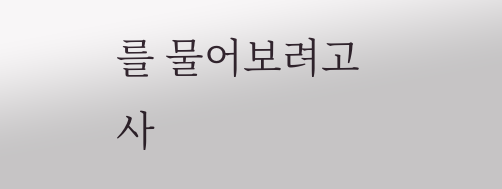를 물어보려고 사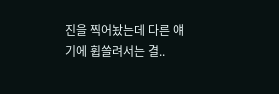진을 찍어놨는데 다른 얘기에 휩쓸려서는 결..